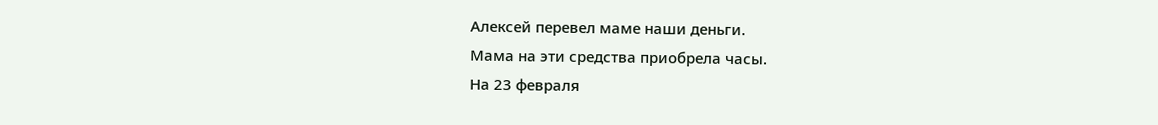Алексей перевел маме наши деньги.
Мама на эти средства приобрела часы.
На 23 февраля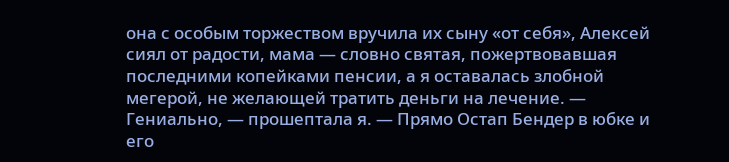она с особым торжеством вручила их сыну «от себя», Алексей сиял от радости, мама — словно святая, пожертвовавшая последними копейками пенсии, а я оставалась злобной мегерой, не желающей тратить деньги на лечение. — Гениально, — прошептала я. — Прямо Остап Бендер в юбке и его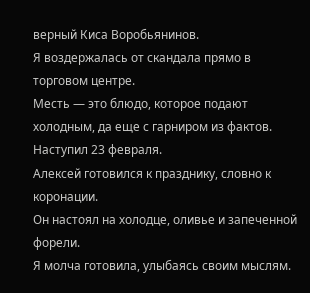верный Киса Воробьянинов.
Я воздержалась от скандала прямо в торговом центре.
Месть — это блюдо, которое подают холодным, да еще с гарниром из фактов.
Наступил 23 февраля.
Алексей готовился к празднику, словно к коронации.
Он настоял на холодце, оливье и запеченной форели.
Я молча готовила, улыбаясь своим мыслям.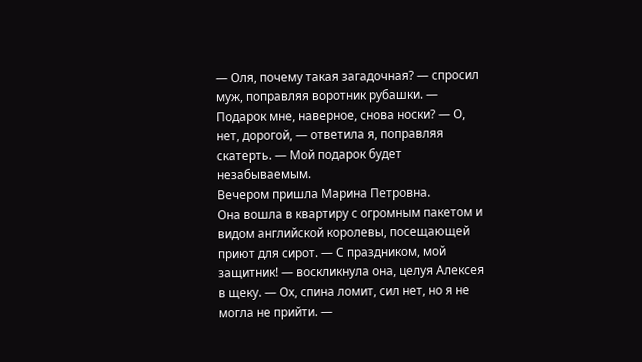— Оля, почему такая загадочная? — спросил муж, поправляя воротник рубашки. — Подарок мне, наверное, снова носки? — О, нет, дорогой, — ответила я, поправляя скатерть. — Мой подарок будет незабываемым.
Вечером пришла Марина Петровна.
Она вошла в квартиру с огромным пакетом и видом английской королевы, посещающей приют для сирот. — С праздником, мой защитник! — воскликнула она, целуя Алексея в щеку. — Ох, спина ломит, сил нет, но я не могла не прийти. —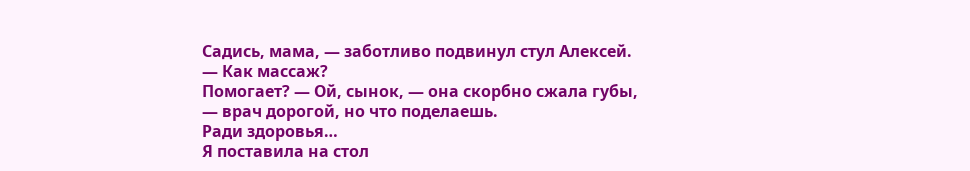Садись, мама, — заботливо подвинул стул Алексей. — Как массаж?
Помогает? — Ой, сынок, — она скорбно сжала губы, — врач дорогой, но что поделаешь.
Ради здоровья…
Я поставила на стол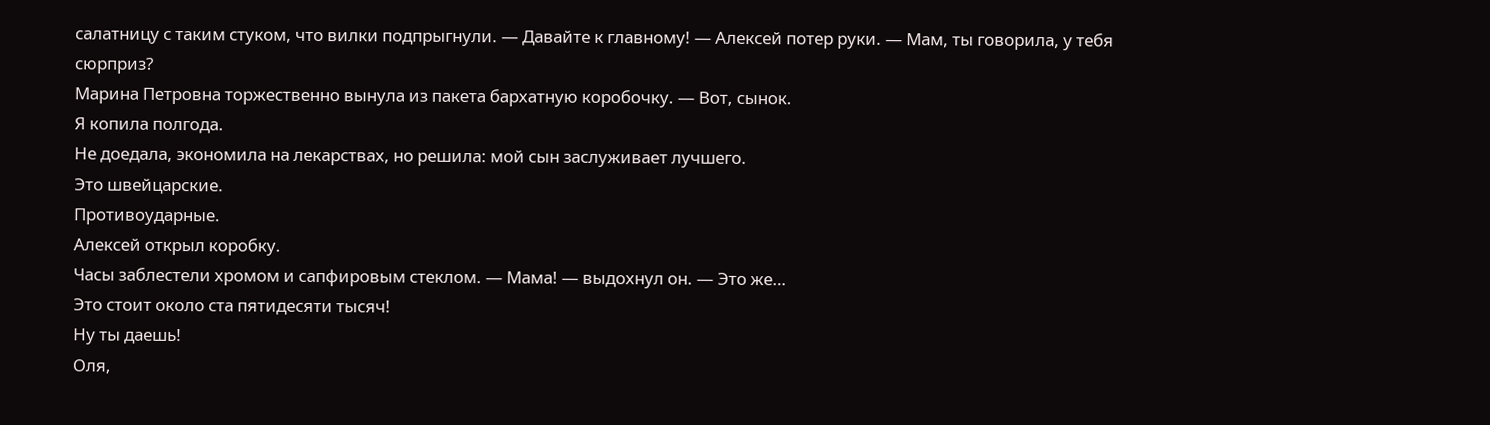салатницу с таким стуком, что вилки подпрыгнули. — Давайте к главному! — Алексей потер руки. — Мам, ты говорила, у тебя сюрприз?
Марина Петровна торжественно вынула из пакета бархатную коробочку. — Вот, сынок.
Я копила полгода.
Не доедала, экономила на лекарствах, но решила: мой сын заслуживает лучшего.
Это швейцарские.
Противоударные.
Алексей открыл коробку.
Часы заблестели хромом и сапфировым стеклом. — Мама! — выдохнул он. — Это же…
Это стоит около ста пятидесяти тысяч!
Ну ты даешь!
Оля,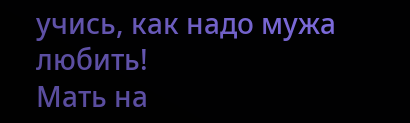учись, как надо мужа любить!
Мать на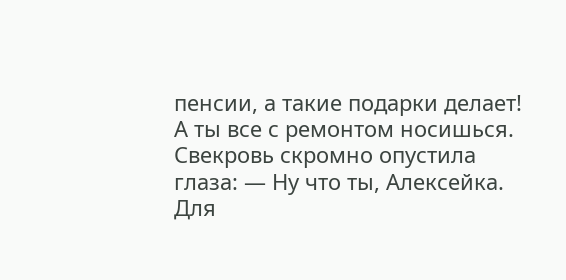пенсии, а такие подарки делает!
А ты все с ремонтом носишься.
Свекровь скромно опустила глаза: — Ну что ты, Алексейка.
Для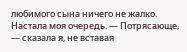любимого сына ничего не жалко.
Настала моя очередь. — Потрясающе, — сказала я, не вставая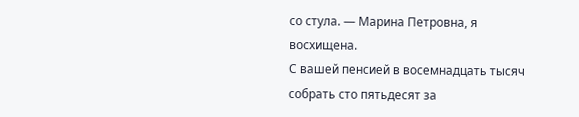со стула. — Марина Петровна, я восхищена.
С вашей пенсией в восемнадцать тысяч собрать сто пятьдесят за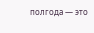полгода — это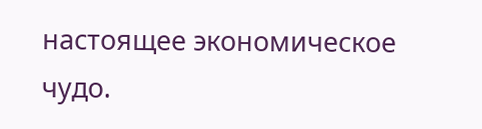настоящее экономическое чудо.